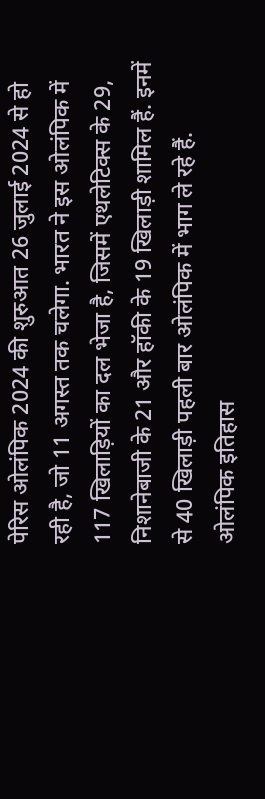पेरिस ओलंपिक 2024 की शुरुआत 26 जुलाई 2024 से हो रही है, जो 11 अगस्त तक चलेगा. भारत ने इस ओलंपिक में 117 खिलाड़ियों का दल भेजा है, जिसमें एथलेटिक्स के 29, निशानेबाजी के 21 और हॉकी के 19 खिलाड़ी शामिल हैं. इनमें से 40 खिलाड़ी पहली बार ओलंपिक में भाग ले रहे हैं. ओलंपिक इतिहास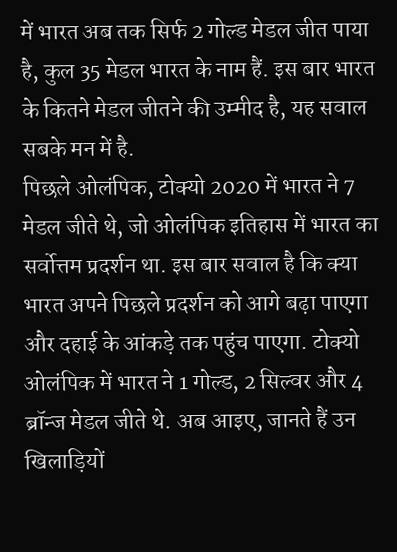में भारत अब तक सिर्फ 2 गोल्ड मेडल जीत पाया है, कुल 35 मेडल भारत के नाम हैं. इस बार भारत के कितने मेडल जीतने की उम्मीद है, यह सवाल सबके मन में है.
पिछले ओलंपिक, टोक्यो 2020 में भारत ने 7 मेडल जीते थे, जो ओलंपिक इतिहास में भारत का सर्वोत्तम प्रदर्शन था. इस बार सवाल है कि क्या भारत अपने पिछले प्रदर्शन को आगे बढ़ा पाएगा और दहाई के आंकड़े तक पहुंच पाएगा. टोक्यो ओलंपिक में भारत ने 1 गोल्ड, 2 सिल्वर और 4 ब्रॉन्ज मेडल जीते थे. अब आइए, जानते हैं उन खिलाड़ियों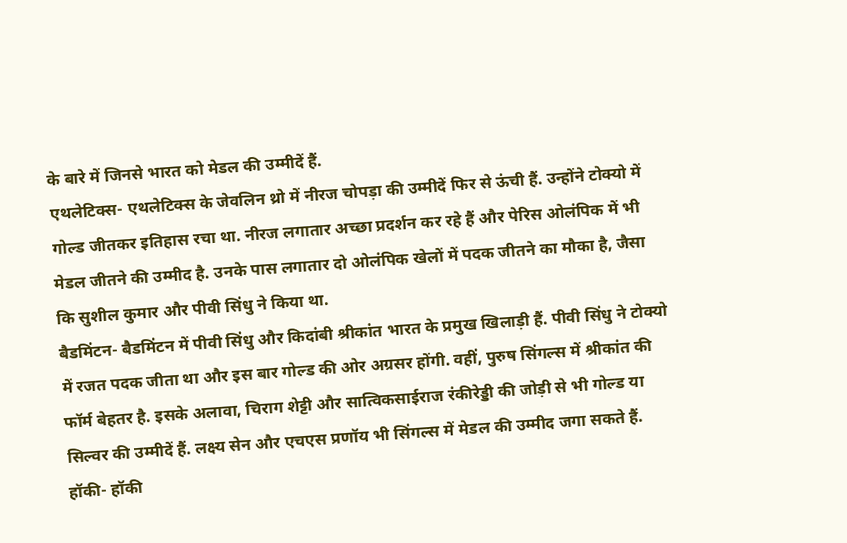के बारे में जिनसे भारत को मेडल की उम्मीदें हैं.
एथलेटिक्स- एथलेटिक्स के जेवलिन थ्रो में नीरज चोपड़ा की उम्मीदें फिर से ऊंची हैं. उन्होंने टोक्यो में गोल्ड जीतकर इतिहास रचा था. नीरज लगातार अच्छा प्रदर्शन कर रहे हैं और पेरिस ओलंपिक में भी मेडल जीतने की उम्मीद है. उनके पास लगातार दो ओलंपिक खेलों में पदक जीतने का मौका है, जैसा कि सुशील कुमार और पीवी सिंधु ने किया था.
बैडमिंटन- बैडमिंटन में पीवी सिंधु और किदांबी श्रीकांत भारत के प्रमुख खिलाड़ी हैं. पीवी सिंधु ने टोक्यो में रजत पदक जीता था और इस बार गोल्ड की ओर अग्रसर होंगी. वहीं, पुरुष सिंगल्स में श्रीकांत की फॉर्म बेहतर है. इसके अलावा, चिराग शेट्टी और सात्विकसाईराज रंकीरेड्डी की जोड़ी से भी गोल्ड या सिल्वर की उम्मीदें हैं. लक्ष्य सेन और एचएस प्रणॉय भी सिंगल्स में मेडल की उम्मीद जगा सकते हैं.
हॉकी- हॉकी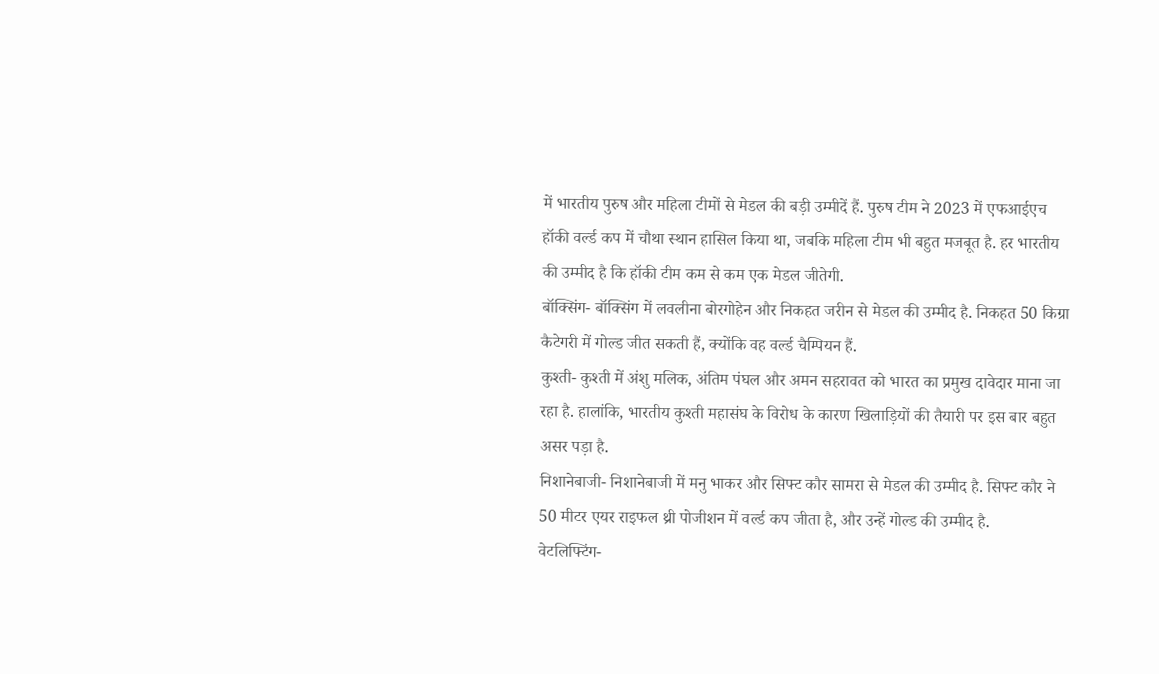में भारतीय पुरुष और महिला टीमों से मेडल की बड़ी उम्मीदें हैं. पुरुष टीम ने 2023 में एफआईएच हॉकी वर्ल्ड कप में चौथा स्थान हासिल किया था, जबकि महिला टीम भी बहुत मजबूत है. हर भारतीय की उम्मीद है कि हॉकी टीम कम से कम एक मेडल जीतेगी.
बॉक्सिंग- बॉक्सिंग में लवलीना बोरगोहेन और निकहत जरीन से मेडल की उम्मीद है. निकहत 50 किग्रा कैटेगरी में गोल्ड जीत सकती हैं, क्योंकि वह वर्ल्ड चैम्पियन हैं.
कुश्ती- कुश्ती में अंशु मलिक, अंतिम पंघल और अमन सहरावत को भारत का प्रमुख दावेदार माना जा रहा है. हालांकि, भारतीय कुश्ती महासंघ के विरोध के कारण खिलाड़ियों की तैयारी पर इस बार बहुत असर पड़ा है.
निशानेबाजी- निशानेबाजी में मनु भाकर और सिफ्ट कौर सामरा से मेडल की उम्मीद है. सिफ्ट कौर ने 50 मीटर एयर राइफल थ्री पोजीशन में वर्ल्ड कप जीता है, और उन्हें गोल्ड की उम्मीद है.
वेटलिफ्टिंग-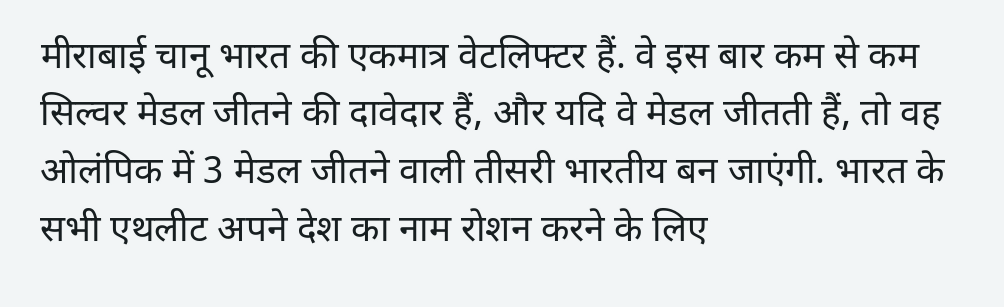मीराबाई चानू भारत की एकमात्र वेटलिफ्टर हैं. वे इस बार कम से कम सिल्वर मेडल जीतने की दावेदार हैं, और यदि वे मेडल जीतती हैं, तो वह ओलंपिक में 3 मेडल जीतने वाली तीसरी भारतीय बन जाएंगी. भारत के सभी एथलीट अपने देश का नाम रोशन करने के लिए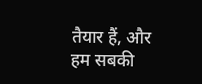तैयार हैं, और हम सबकी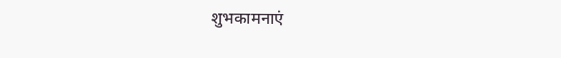शुभकामनाएं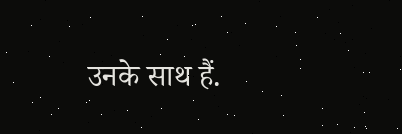उनके साथ हैं.